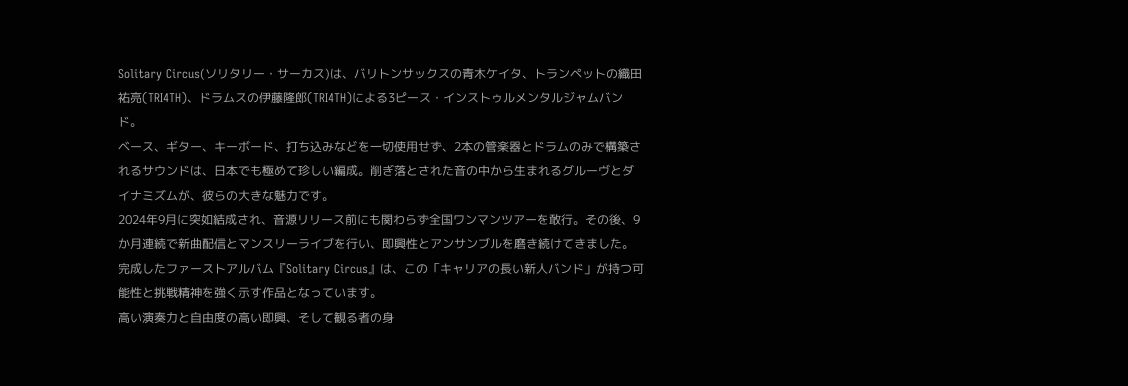Solitary Circus(ソリタリー・サーカス)は、バリトンサックスの青木ケイタ、トランペットの織田祐亮(TRI4TH)、ドラムスの伊藤隆郎(TRI4TH)による3ピース・インストゥルメンタルジャムバンド。
ベース、ギター、キーボード、打ち込みなどを一切使用せず、2本の管楽器とドラムのみで構築されるサウンドは、日本でも極めて珍しい編成。削ぎ落とされた音の中から生まれるグルーヴとダイナミズムが、彼らの大きな魅力です。
2024年9月に突如結成され、音源リリース前にも関わらず全国ワンマンツアーを敢行。その後、9か月連続で新曲配信とマンスリーライブを行い、即興性とアンサンブルを磨き続けてきました。
完成したファーストアルバム『Solitary Circus』は、この「キャリアの長い新人バンド」が持つ可能性と挑戦精神を強く示す作品となっています。
高い演奏力と自由度の高い即興、そして観る者の身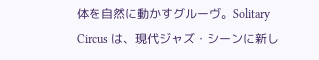体を自然に動かすグルーヴ。Solitary Circus は、現代ジャズ・シーンに新し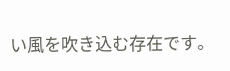い風を吹き込む存在です。